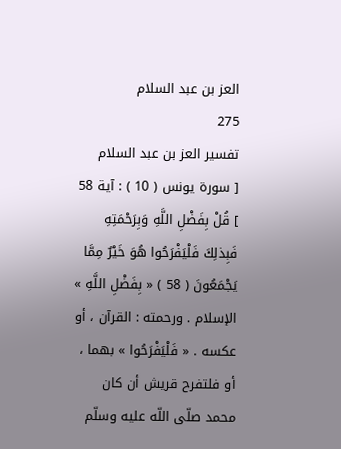العز بن عبد السلام
275
تفسير العز بن عبد السلام
[ سورة يونس ( 10 ) : آية 58 ] قُلْ بِفَضْلِ اللَّهِ وَبِرَحْمَتِهِ فَبِذلِكَ فَلْيَفْرَحُوا هُوَ خَيْرٌ مِمَّا يَجْمَعُونَ ( 58 ) « بِفَضْلِ اللَّهِ » الإسلام . ورحمته : القرآن ، أو عكسه . « فَلْيَفْرَحُوا » بهما ، أو فلتفرح قريش أن كان محمد صلّى اللّه عليه وسلّم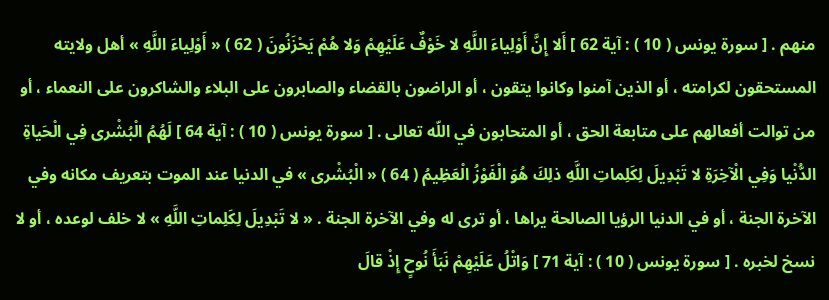منهم . [ سورة يونس ( 10 ) : آية 62 ] أَلا إِنَّ أَوْلِياءَ اللَّهِ لا خَوْفٌ عَلَيْهِمْ وَلا هُمْ يَحْزَنُونَ ( 62 ) « أَوْلِياءَ اللَّهِ » أهل ولايته المستحقون لكرامته ، أو الذين آمنوا وكانوا يتقون ، أو الراضون بالقضاء والصابرون على البلاء والشاكرون على النعماء ، أو من توالت أفعالهم على متابعة الحق ، أو المتحابون في اللّه تعالى . [ سورة يونس ( 10 ) : آية 64 ] لَهُمُ الْبُشْرى فِي الْحَياةِ الدُّنْيا وَفِي الْآخِرَةِ لا تَبْدِيلَ لِكَلِماتِ اللَّهِ ذلِكَ هُوَ الْفَوْزُ الْعَظِيمُ ( 64 ) « الْبُشْرى » في الدنيا عند الموت بتعريف مكانه وفي الآخرة الجنة ، أو في الدنيا الرؤيا الصالحة يراها ، أو ترى له وفي الآخرة الجنة . « لا تَبْدِيلَ لِكَلِماتِ اللَّهِ » لا خلف لوعده ، أو لا نسخ لخبره . [ سورة يونس ( 10 ) : آية 71 ] وَاتْلُ عَلَيْهِمْ نَبَأَ نُوحٍ إِذْ قالَ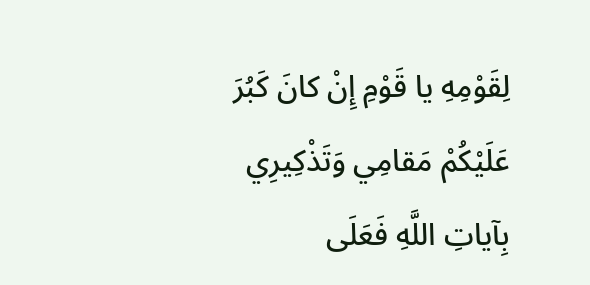لِقَوْمِهِ يا قَوْمِ إِنْ كانَ كَبُرَ عَلَيْكُمْ مَقامِي وَتَذْكِيرِي بِآياتِ اللَّهِ فَعَلَى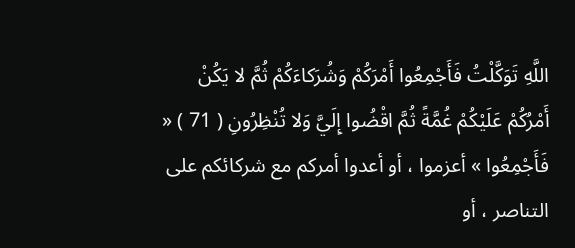اللَّهِ تَوَكَّلْتُ فَأَجْمِعُوا أَمْرَكُمْ وَشُرَكاءَكُمْ ثُمَّ لا يَكُنْ أَمْرُكُمْ عَلَيْكُمْ غُمَّةً ثُمَّ اقْضُوا إِلَيَّ وَلا تُنْظِرُونِ ( 71 ) « فَأَجْمِعُوا » أعزموا ، أو أعدوا أمركم مع شركائكم على التناصر ، أو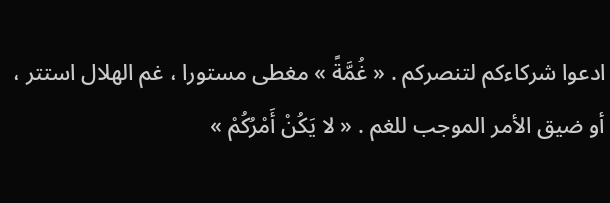ادعوا شركاءكم لتنصركم . « غُمَّةً » مغطى مستورا ، غم الهلال استتر ، أو ضيق الأمر الموجب للغم . « لا يَكُنْ أَمْرُكُمْ »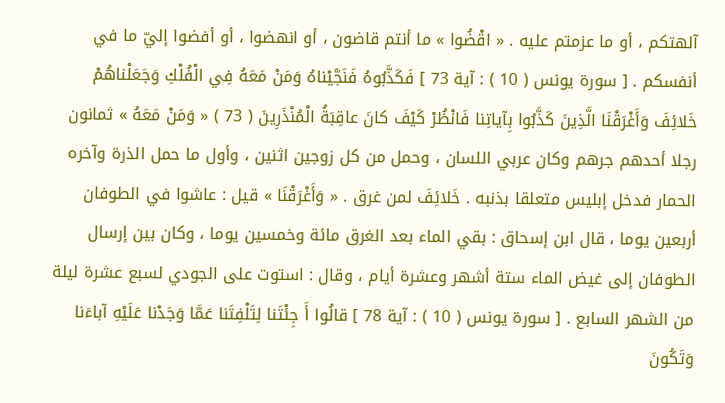آلهتكم ، أو ما عزمتم عليه . « اقْضُوا » ما أنتم قاضون ، أو انهضوا ، أو أفضوا إليّ ما في أنفسكم . [ سورة يونس ( 10 ) : آية 73 ] فَكَذَّبُوهُ فَنَجَّيْناهُ وَمَنْ مَعَهُ فِي الْفُلْكِ وَجَعَلْناهُمْ خَلائِفَ وَأَغْرَقْنَا الَّذِينَ كَذَّبُوا بِآياتِنا فَانْظُرْ كَيْفَ كانَ عاقِبَةُ الْمُنْذَرِينَ ( 73 ) « وَمَنْ مَعَهُ » ثمانون رجلا أحدهم جرهم وكان عربي اللسان ، وحمل من كل زوجين اثنين ، وأول ما حمل الذرة وآخره الحمار فدخل إبليس متعلقا بذنبه . خَلائِفَ لمن غرق . « وَأَغْرَقْنَا » قيل : عاشوا في الطوفان أربعين يوما ، قال ابن إسحاق : بقي الماء بعد الغرق مائة وخمسين يوما ، وكان بين إرسال الطوفان إلى غيض الماء ستة أشهر وعشرة أيام ، وقال : استوت على الجودي لسبع عشرة ليلة من الشهر السابع . [ سورة يونس ( 10 ) : آية 78 ] قالُوا أَ جِئْتَنا لِتَلْفِتَنا عَمَّا وَجَدْنا عَلَيْهِ آباءَنا وَتَكُونَ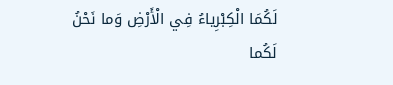لَكُمَا الْكِبْرِياءُ فِي الْأَرْضِ وَما نَحْنُ لَكُما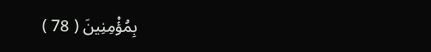بِمُؤْمِنِينَ ( 78 )